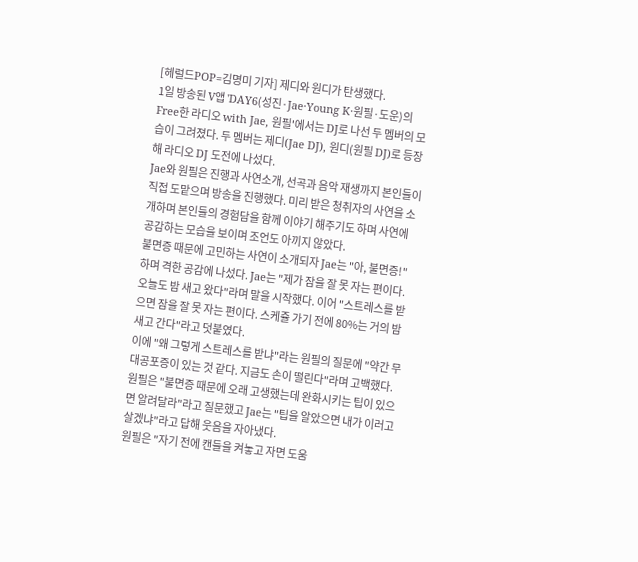[헤럴드POP=김명미 기자] 제디와 원디가 탄생했다.
1일 방송된 V앱 'DAY6(성진·Jae·Young K·원필·도운)의 Free한 라디오 with Jae, 원필'에서는 DJ로 나선 두 멤버의 모습이 그려졌다. 두 멤버는 제디(Jae DJ), 원디(원필 DJ)로 등장해 라디오 DJ 도전에 나섰다.
Jae와 원필은 진행과 사연소개, 선곡과 음악 재생까지 본인들이 직접 도맡으며 방송을 진행했다. 미리 받은 청취자의 사연을 소개하며 본인들의 경험담을 함께 이야기 해주기도 하며 사연에 공감하는 모습을 보이며 조언도 아끼지 않았다.
불면증 때문에 고민하는 사연이 소개되자 Jae는 "아, 불면증!" 하며 격한 공감에 나섰다. Jae는 "제가 잠을 잘 못 자는 편이다. 오늘도 밤 새고 왔다"라며 말을 시작했다. 이어 "스트레스를 받으면 잠을 잘 못 자는 편이다. 스케쥴 가기 전에 80%는 거의 밤새고 간다"라고 덧붙였다.
이에 "왜 그렇게 스트레스를 받냐"라는 원필의 질문에 "약간 무대공포증이 있는 것 같다. 지금도 손이 떨린다"라며 고백했다. 원필은 "불면증 때문에 오래 고생했는데 완화시키는 팁이 있으면 알려달라"라고 질문했고 Jae는 "팁을 알았으면 내가 이러고 살겠냐"라고 답해 웃음을 자아냈다.
원필은 "자기 전에 캔들을 켜놓고 자면 도움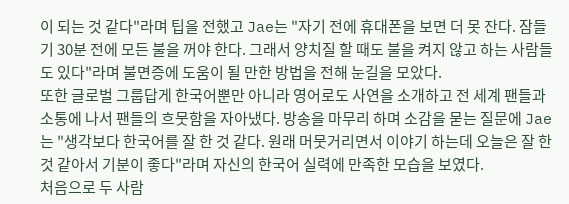이 되는 것 같다"라며 팁을 전했고 Jae는 "자기 전에 휴대폰을 보면 더 못 잔다. 잠들기 30분 전에 모든 불을 꺼야 한다. 그래서 양치질 할 때도 불을 켜지 않고 하는 사람들도 있다"라며 불면증에 도움이 될 만한 방법을 전해 눈길을 모았다.
또한 글로벌 그룹답게 한국어뿐만 아니라 영어로도 사연을 소개하고 전 세계 팬들과 소통에 나서 팬들의 흐뭇함을 자아냈다. 방송을 마무리 하며 소감을 묻는 질문에 Jae는 "생각보다 한국어를 잘 한 것 같다. 원래 머뭇거리면서 이야기 하는데 오늘은 잘 한 것 같아서 기분이 좋다"라며 자신의 한국어 실력에 만족한 모습을 보였다.
처음으로 두 사람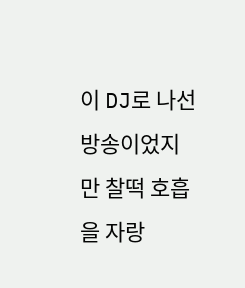이 DJ로 나선 방송이었지만 찰떡 호흡을 자랑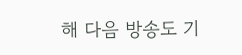해 다음 방송도 기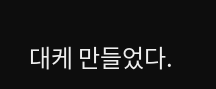대케 만들었다.